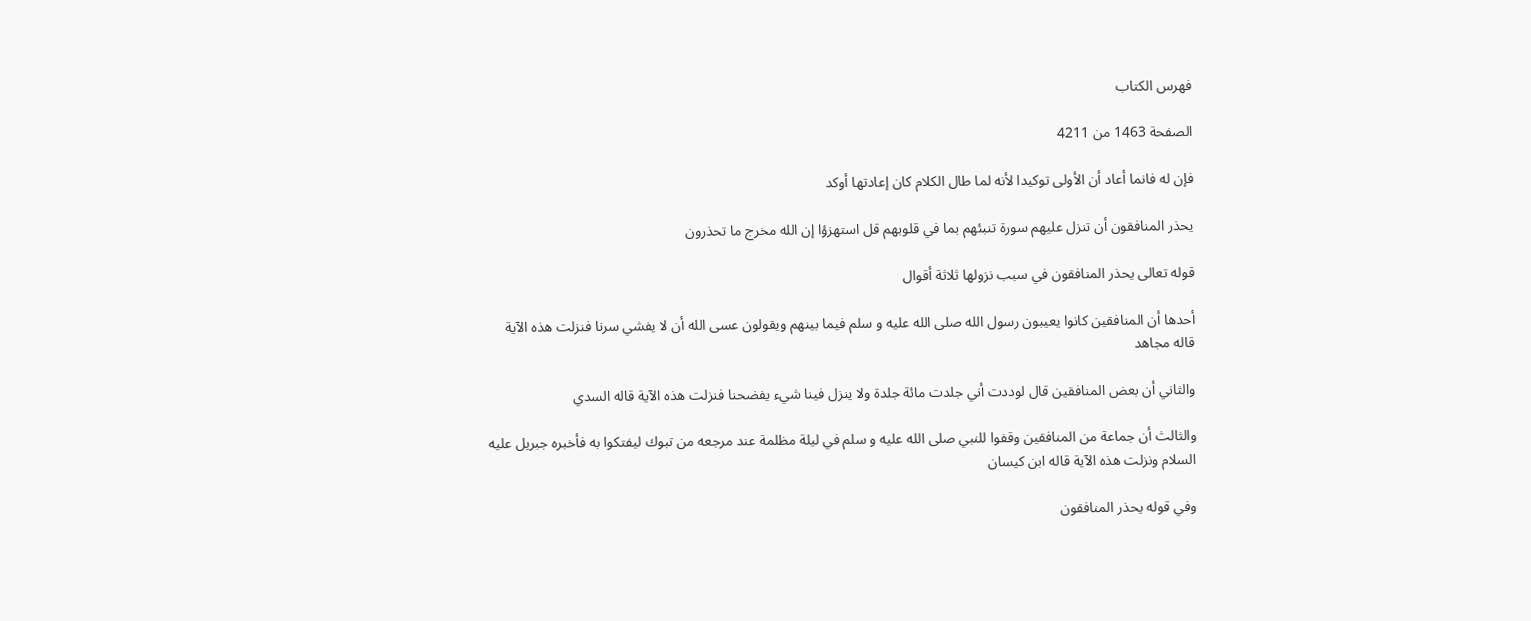فهرس الكتاب

الصفحة 1463 من 4211

فإن له فانما أعاد أن الأولى توكيدا لأنه لما طال الكلام كان إعادتها أوكد

يحذر المنافقون أن تنزل عليهم سورة تنبئهم بما في قلوبهم قل استهزؤا إن الله مخرج ما تحذرون

قوله تعالى يحذر المنافقون في سبب نزولها ثلاثة أقوال

أحدها أن المنافقين كانوا يعيبون رسول الله صلى الله عليه و سلم فيما بينهم ويقولون عسى الله أن لا يفشي سرنا فنزلت هذه الآية قاله مجاهد

والثاني أن بعض المنافقين قال لوددت أني جلدت مائة جلدة ولا ينزل فينا شيء يفضحنا فنزلت هذه الآية قاله السدي

والثالث أن جماعة من المنافقين وقفوا للنبي صلى الله عليه و سلم في ليلة مظلمة عند مرجعه من تبوك ليفتكوا به فأخبره جبريل عليه السلام ونزلت هذه الآية قاله ابن كيسان

وفي قوله يحذر المنافقون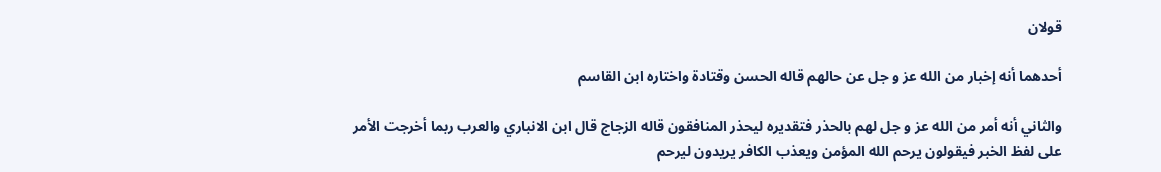قولان

أحدهما أنه إخبار من الله عز و جل عن حالهم قاله الحسن وقتادة واختاره ابن القاسم

والثاني أنه أمر من الله عز و جل لهم بالحذر فتقديره ليحذر المنافقون قاله الزجاج قال ابن الانباري والعرب ربما أخرجت الأمر على لفظ الخبر فيقولون يرحم الله المؤمن ويعذب الكافر يريدون ليرحم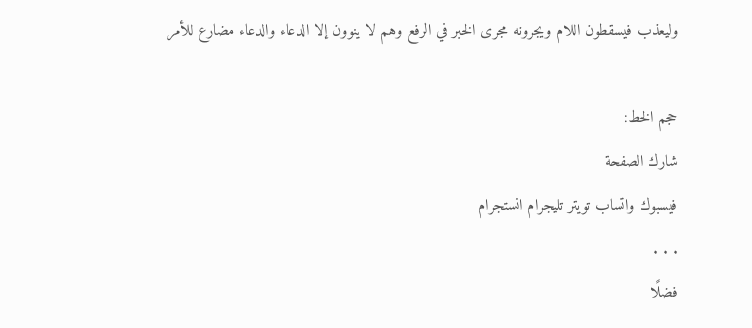وليعذب فيسقطون اللام ويجرونه مجرى الخبر في الرفع وهم لا ينوون إلا الدعاء والدعاء مضارع للأمر

حجم الخط:
شارك الصفحة
فيسبوك واتساب تويتر تليجرام انستجرام
. . .
فضلًا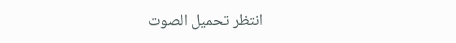انتظر تحميل الصوت